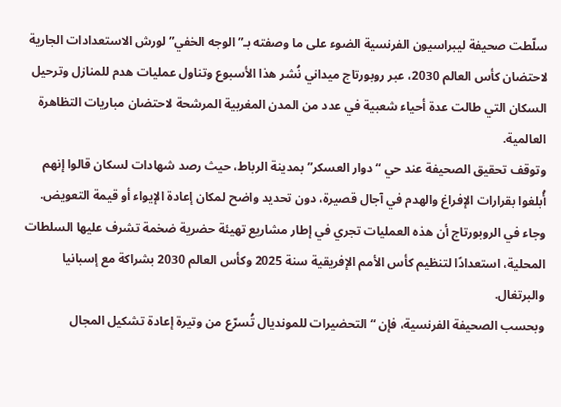سلّطت صحيفة ليبراسيون الفرنسية الضوء على ما وصفته بـ”الوجه الخفي” لورش الاستعدادات الجارية لاحتضان كأس العالم 2030، عبر روبورتاج ميداني نُشر هذا الأسبوع وتناول عمليات هدم للمنازل وترحيل السكان التي طالت عدة أحياء شعبية في عدد من المدن المغربية المرشحة لاحتضان مباريات التظاهرة العالمية.
وتوقف تحقيق الصحيفة عند حي “دوار العسكر” بمدينة الرباط، حيث رصد شهادات لسكان قالوا إنهم أُبلغوا بقرارات الإفراغ والهدم في آجال قصيرة، دون تحديد واضح لمكان إعادة الإيواء أو قيمة التعويض. وجاء في الروبورتاج أن هذه العمليات تجري في إطار مشاريع تهيئة حضرية ضخمة تشرف عليها السلطات المحلية، استعدادًا لتنظيم كأس الأمم الإفريقية سنة 2025 وكأس العالم 2030 بشراكة مع إسبانيا والبرتغال.
وبحسب الصحيفة الفرنسية، فإن “التحضيرات للمونديال تُسرّع من وتيرة إعادة تشكيل المجال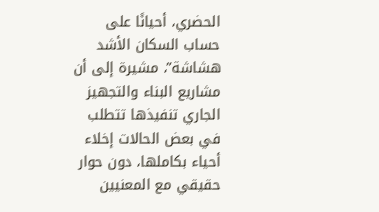الحضري، أحيانًا على حساب السكان الأشد هشاشة”، مشيرة إلى أن مشاريع البناء والتجهيز الجاري تنفيذها تتطلب في بعض الحالات إخلاء أحياء بكاملها، دون حوار حقيقي مع المعنيين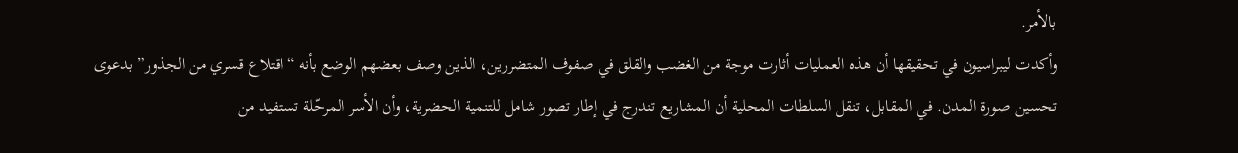بالأمر.
وأكدت ليبراسيون في تحقيقها أن هذه العمليات أثارت موجة من الغضب والقلق في صفوف المتضررين، الذين وصف بعضهم الوضع بأنه “اقتلاع قسري من الجذور” بدعوى تحسين صورة المدن. في المقابل، تنقل السلطات المحلية أن المشاريع تندرج في إطار تصور شامل للتنمية الحضرية، وأن الأسر المرحّلة تستفيد من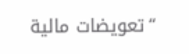“تعويضات مالية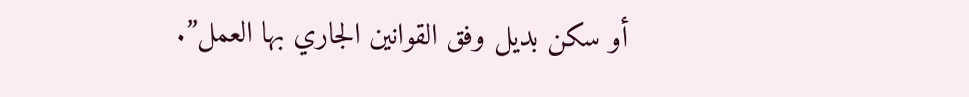أو سكن بديل وفق القوانين الجاري بها العمل”.